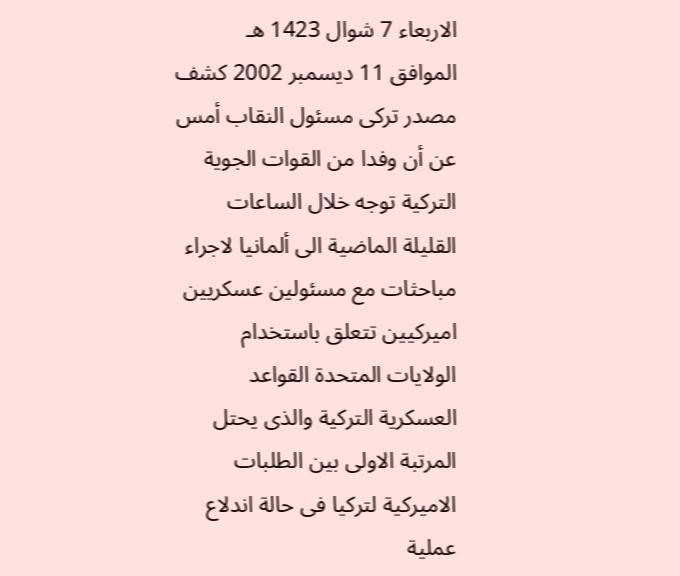الاربعاء 7 شوال 1423 هـ الموافق 11 ديسمبر 2002 كشف مصدر تركى مسئول النقاب أمس عن أن وفدا من القوات الجوية التركية توجه خلال الساعات القليلة الماضية الى ألمانيا لاجراء مباحثات مع مسئولين عسكريين اميركيين تتعلق باستخدام الولايات المتحدة القواعد العسكرية التركية والذى يحتل المرتبة الاولى بين الطلبات الاميركية لتركيا فى حالة اندلاع عملية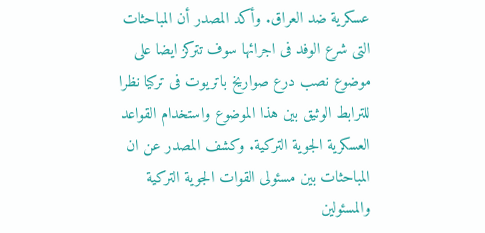عسكرية ضد العراق. وأكد المصدر أن المباحثات التى شرع الوفد فى اجرائها سوف تتركز ايضا على موضوع نصب درع صواريخ باتريوت فى تركيا نظرا للترابط الوثيق بين هذا الموضوع واستخدام القواعد العسكرية الجوية التركية. وكشف المصدر عن ان المباحثات بين مسئولى القوات الجوية التركية والمسئولين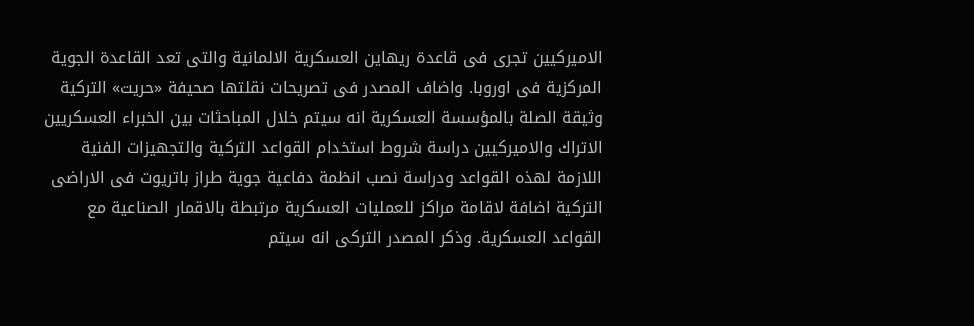الاميركيين تجرى فى قاعدة ريهاين العسكرية الالمانية والتى تعد القاعدة الجوية المركزية فى اوروبا. واضاف المصدر فى تصريحات نقلتها صحيفة «حريت» التركية وثيقة الصلة بالمؤسسة العسكرية انه سيتم خلال المباحثات بين الخبراء العسكريين الاتراك والاميركيين دراسة شروط استخدام القواعد التركية والتجهيزات الفنية اللازمة لهذه القواعد ودراسة نصب انظمة دفاعية جوية طراز باتريوت فى الاراضى التركية اضافة لاقامة مراكز للعمليات العسكرية مرتبطة بالاقمار الصناعية مع القواعد العسكرية. وذكر المصدر التركى انه سيتم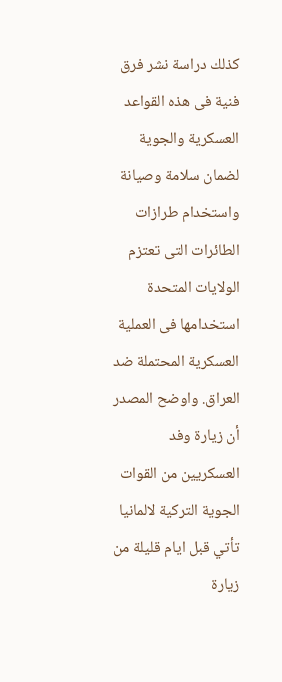كذلك دراسة نشر فرق فنية فى هذه القواعد العسكرية والجوية لضمان سلامة وصيانة واستخدام طرازات الطائرات التى تعتزم الولايات المتحدة استخدامها فى العملية العسكرية المحتملة ضد العراق. واوضح المصدر أن زيارة وفد العسكريين من القوات الجوية التركية لالمانيا تأتي قبل ايام قليلة من زيارة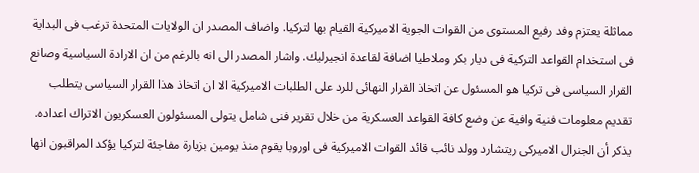مماثلة يعتزم وفد رفيع المستوى من القوات الجوية الاميركية القيام بها لتركيا. واضاف المصدر ان الولايات المتحدة ترغب فى البداية فى استخدام القواعد التركية فى ديار بكر وملاطيا اضافة لقاعدة انجيرليك. واشار المصدر الى انه بالرغم من ان الارادة السياسية وصانع القرار السياسى فى تركيا هو المسئول عن اتخاذ القرار النهائى للرد على الطلبات الاميركية الا ان اتخاذ هذا القرار السياسى يتطلب تقديم معلومات فنية وافية عن وضع كافة القواعد العسكرية من خلال تقرير فنى شامل يتولى المسئولون العسكريون الاتراك اعداده. يذكر أن الجنرال الاميركى ريتشارد وولد نائب قائد القوات الاميركية فى اوروبا يقوم منذ يومين بزيارة مفاجئة لتركيا يؤكد المراقبون انها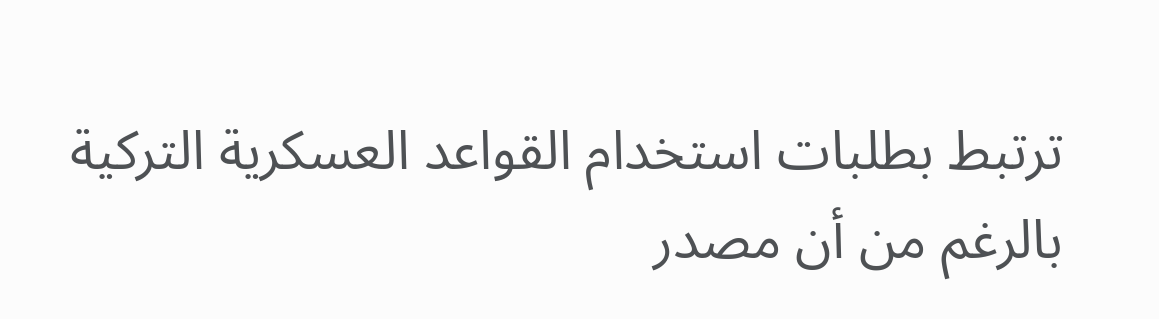ترتبط بطلبات استخدام القواعد العسكرية التركية بالرغم من أن مصدر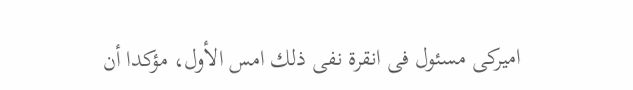اميركى مسئول فى انقرة نفى ذلك امس الأول، مؤكدا أن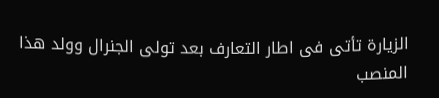الزيارة تأتى فى اطار التعارف بعد تولى الجنرال وولد هذا المنصب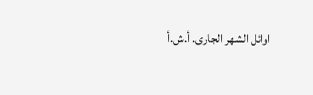اوائل الشهر الجارى. أ.ش.أ